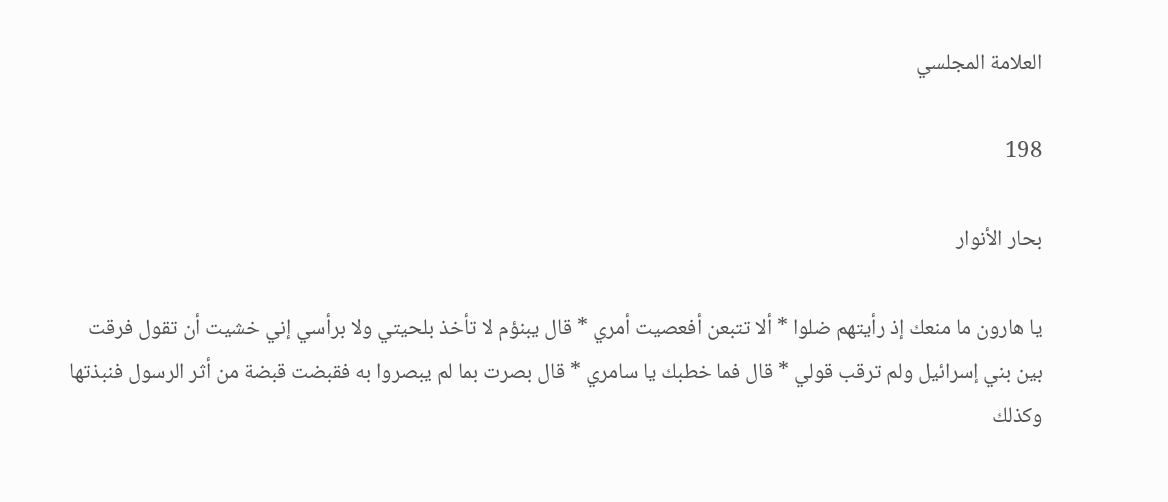العلامة المجلسي

198

بحار الأنوار

يا هارون ما منعك إذ رأيتهم ضلوا * ألا تتبعن أفعصيت أمري * قال يبنؤم لا تأخذ بلحيتي ولا برأسي إني خشيت أن تقول فرقت بين بني إسرائيل ولم ترقب قولي * قال فما خطبك يا سامري * قال بصرت بما لم يبصروا به فقبضت قبضة من أثر الرسول فنبذتها وكذلك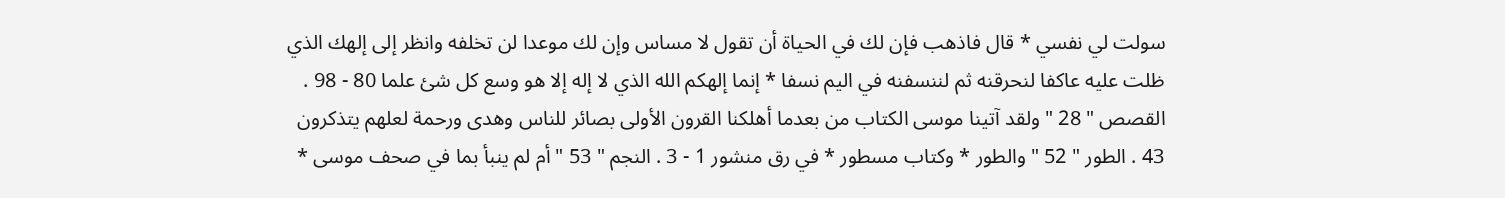سولت لي نفسي * قال فاذهب فإن لك في الحياة أن تقول لا مساس وإن لك موعدا لن تخلفه وانظر إلى إلهك الذي ظلت عليه عاكفا لنحرقنه ثم لننسفنه في اليم نسفا * إنما إلهكم الله الذي لا إله إلا هو وسع كل شئ علما 80 - 98 . القصص " 28 " ولقد آتينا موسى الكتاب من بعدما أهلكنا القرون الأولى بصائر للناس وهدى ورحمة لعلهم يتذكرون 43 . الطور " 52 " والطور * وكتاب مسطور * في رق منشور 1 - 3 . النجم " 53 " أم لم ينبأ بما في صحف موسى *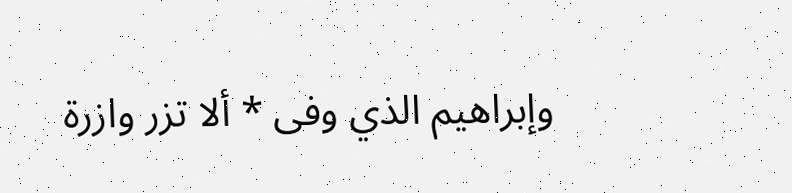وإبراهيم الذي وفى * ألا تزر وازرة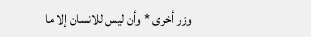وزر أخرى * وأن ليس للانسان إلا ما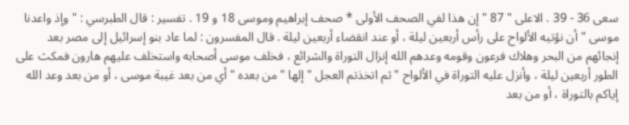سعى 36 - 39 . الاعلى " 87 " إن هذا لفي الصحف الأولى * صحف إبراهيم وموسى 18 و 19 . تفسير : قال الطبرسي : " وإذ واعدنا موسى " أن نؤتيه الألواح على رأس أربعين ليلة ، أو عند انقضاء أربعين ليلة . قال المفسرون : لما عاد بنو إسرائيل إلى مصر بعد إنجائهم من البحر وهلاك فرعون وقومه وعدهم الله إنزال التوراة والشرائع ، فخلف موسى أصحابه واستخلف عليهم هارون فمكث على الطور أربعين ليلة ، وأنزل عليه التوراة في الألواح " ثم اتخذتم العجل " إلها " من بعده " أي من بعد غيبة موسى ، أو من بعد وعد الله إياكم بالتوراة ، أو من بعد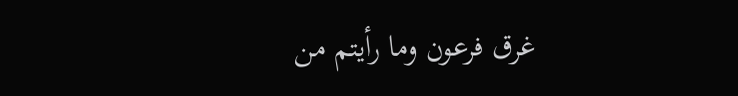غرق فرعون وما رأيتم من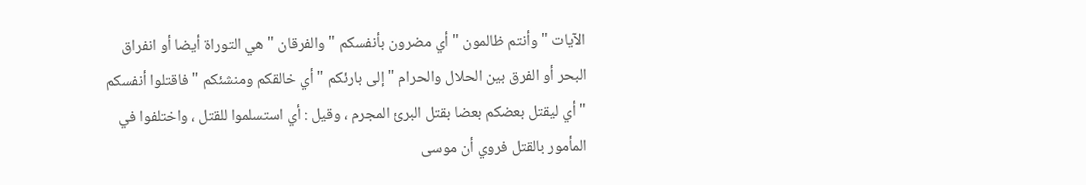الآيات " وأنتم ظالمون " أي مضرون بأنفسكم " والفرقان " هي التوراة أيضا أو انفراق البحر أو الفرق بين الحلال والحرام " إلى بارئكم " أي خالقكم ومنشئكم " فاقتلوا أنفسكم " أي ليقتل بعضكم بعضا بقتل البرئ المجرم ، وقيل : أي استسلموا للقتل ، واختلفوا في المأمور بالقتل فروي أن موسى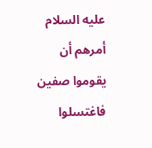عليه السلام أمرهم أن يقوموا صفين فاغتسلوا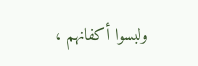ولبسوا أكفانهم ،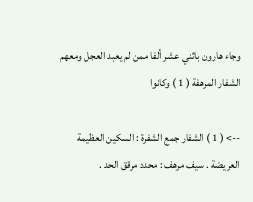وجاء هارون باثني عشر ألفا ممن لم يعبد العجل ومعهم الشفار المرهفة ( 1 ) وكانوا

--> ( 1 ) الشفار جمع الشفرة : السكين العظيمة العريضة . سيف مرهف : محدد مرقق الحد .